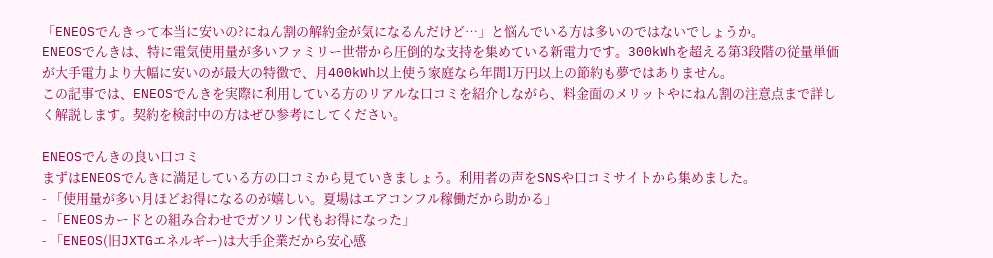「ENEOSでんきって本当に安いの?にねん割の解約金が気になるんだけど…」と悩んでいる方は多いのではないでしょうか。
ENEOSでんきは、特に電気使用量が多いファミリー世帯から圧倒的な支持を集めている新電力です。300kWhを超える第3段階の従量単価が大手電力より大幅に安いのが最大の特徴で、月400kWh以上使う家庭なら年間1万円以上の節約も夢ではありません。
この記事では、ENEOSでんきを実際に利用している方のリアルな口コミを紹介しながら、料金面のメリットやにねん割の注意点まで詳しく解説します。契約を検討中の方はぜひ参考にしてください。

ENEOSでんきの良い口コミ
まずはENEOSでんきに満足している方の口コミから見ていきましょう。利用者の声をSNSや口コミサイトから集めました。
- 「使用量が多い月ほどお得になるのが嬉しい。夏場はエアコンフル稼働だから助かる」
- 「ENEOSカードとの組み合わせでガソリン代もお得になった」
- 「ENEOS(旧JXTGエネルギー)は大手企業だから安心感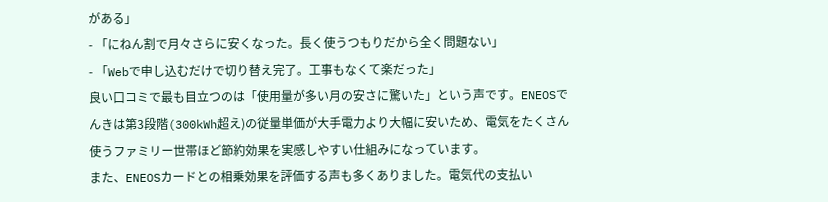がある」
- 「にねん割で月々さらに安くなった。長く使うつもりだから全く問題ない」
- 「Webで申し込むだけで切り替え完了。工事もなくて楽だった」
良い口コミで最も目立つのは「使用量が多い月の安さに驚いた」という声です。ENEOSでんきは第3段階(300kWh超え)の従量単価が大手電力より大幅に安いため、電気をたくさん使うファミリー世帯ほど節約効果を実感しやすい仕組みになっています。
また、ENEOSカードとの相乗効果を評価する声も多くありました。電気代の支払い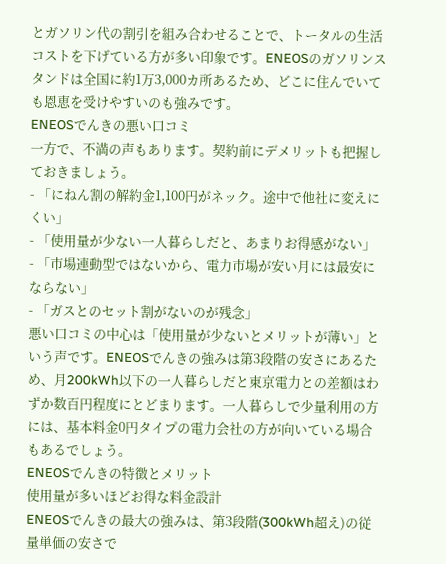とガソリン代の割引を組み合わせることで、トータルの生活コストを下げている方が多い印象です。ENEOSのガソリンスタンドは全国に約1万3,000カ所あるため、どこに住んでいても恩恵を受けやすいのも強みです。
ENEOSでんきの悪い口コミ
一方で、不満の声もあります。契約前にデメリットも把握しておきましょう。
- 「にねん割の解約金1,100円がネック。途中で他社に変えにくい」
- 「使用量が少ない一人暮らしだと、あまりお得感がない」
- 「市場連動型ではないから、電力市場が安い月には最安にならない」
- 「ガスとのセット割がないのが残念」
悪い口コミの中心は「使用量が少ないとメリットが薄い」という声です。ENEOSでんきの強みは第3段階の安さにあるため、月200kWh以下の一人暮らしだと東京電力との差額はわずか数百円程度にとどまります。一人暮らしで少量利用の方には、基本料金0円タイプの電力会社の方が向いている場合もあるでしょう。
ENEOSでんきの特徴とメリット
使用量が多いほどお得な料金設計
ENEOSでんきの最大の強みは、第3段階(300kWh超え)の従量単価の安さで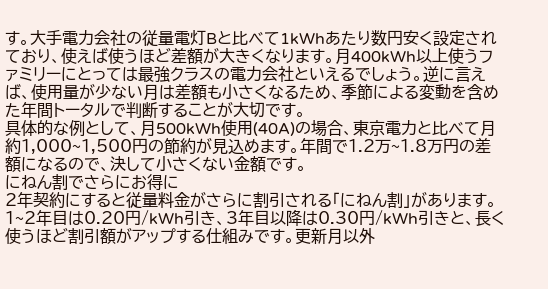す。大手電力会社の従量電灯Bと比べて1kWhあたり数円安く設定されており、使えば使うほど差額が大きくなります。月400kWh以上使うファミリーにとっては最強クラスの電力会社といえるでしょう。逆に言えば、使用量が少ない月は差額も小さくなるため、季節による変動を含めた年間トータルで判断することが大切です。
具体的な例として、月500kWh使用(40A)の場合、東京電力と比べて月約1,000~1,500円の節約が見込めます。年間で1.2万~1.8万円の差額になるので、決して小さくない金額です。
にねん割でさらにお得に
2年契約にすると従量料金がさらに割引される「にねん割」があります。1~2年目は0.20円/kWh引き、3年目以降は0.30円/kWh引きと、長く使うほど割引額がアップする仕組みです。更新月以外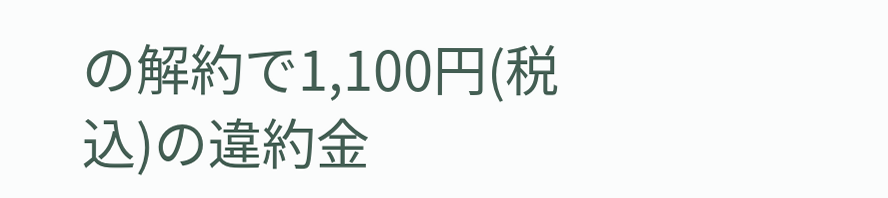の解約で1,100円(税込)の違約金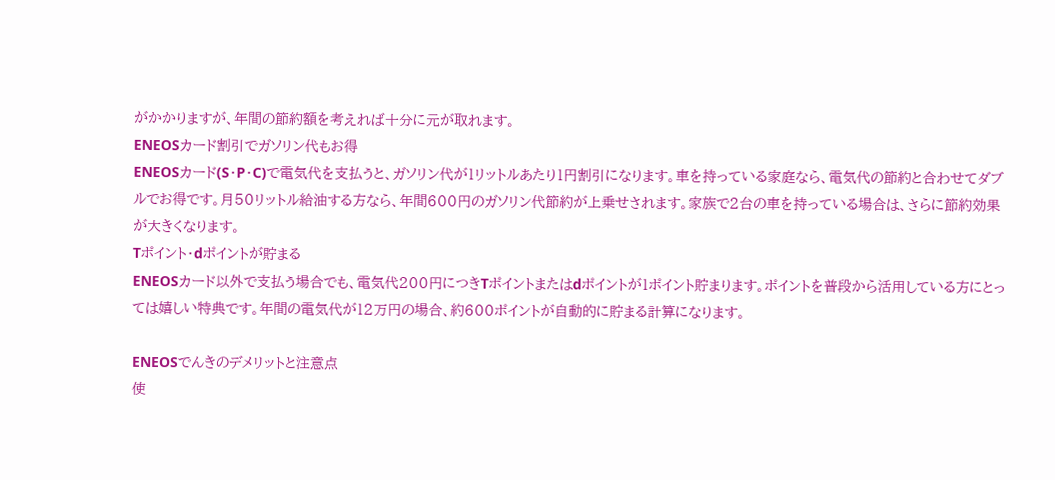がかかりますが、年間の節約額を考えれば十分に元が取れます。
ENEOSカード割引でガソリン代もお得
ENEOSカード(S・P・C)で電気代を支払うと、ガソリン代が1リットルあたり1円割引になります。車を持っている家庭なら、電気代の節約と合わせてダブルでお得です。月50リットル給油する方なら、年間600円のガソリン代節約が上乗せされます。家族で2台の車を持っている場合は、さらに節約効果が大きくなります。
Tポイント・dポイントが貯まる
ENEOSカード以外で支払う場合でも、電気代200円につきTポイントまたはdポイントが1ポイント貯まります。ポイントを普段から活用している方にとっては嬉しい特典です。年間の電気代が12万円の場合、約600ポイントが自動的に貯まる計算になります。

ENEOSでんきのデメリットと注意点
使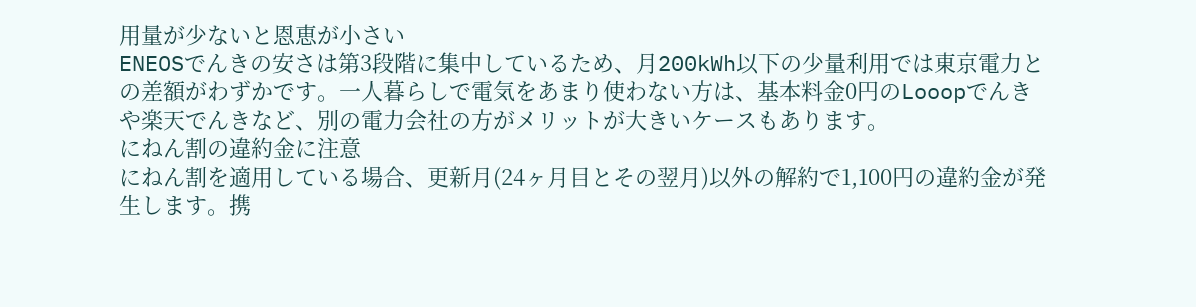用量が少ないと恩恵が小さい
ENEOSでんきの安さは第3段階に集中しているため、月200kWh以下の少量利用では東京電力との差額がわずかです。一人暮らしで電気をあまり使わない方は、基本料金0円のLooopでんきや楽天でんきなど、別の電力会社の方がメリットが大きいケースもあります。
にねん割の違約金に注意
にねん割を適用している場合、更新月(24ヶ月目とその翌月)以外の解約で1,100円の違約金が発生します。携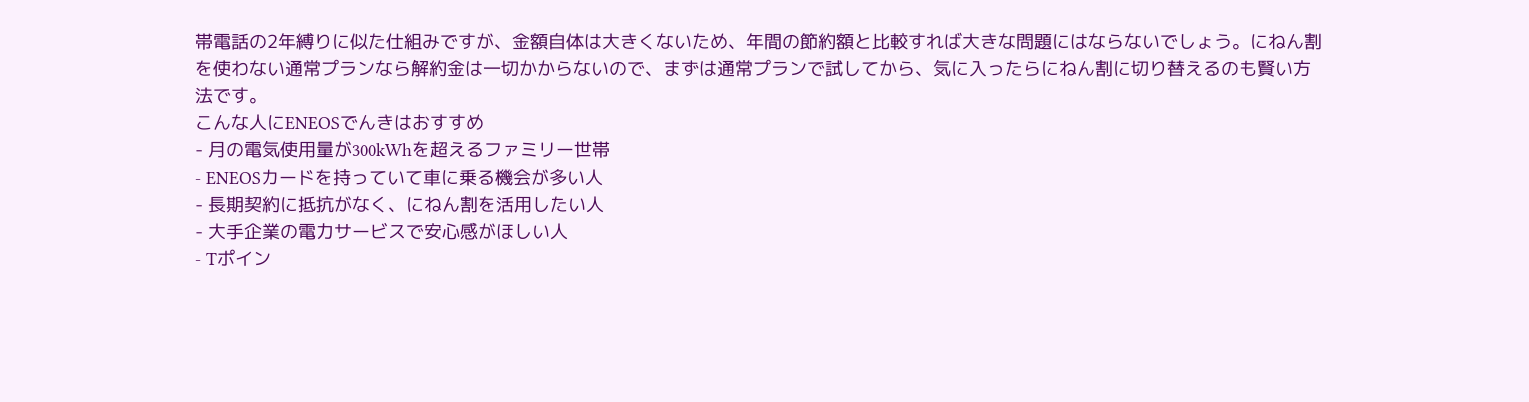帯電話の2年縛りに似た仕組みですが、金額自体は大きくないため、年間の節約額と比較すれば大きな問題にはならないでしょう。にねん割を使わない通常プランなら解約金は一切かからないので、まずは通常プランで試してから、気に入ったらにねん割に切り替えるのも賢い方法です。
こんな人にENEOSでんきはおすすめ
- 月の電気使用量が300kWhを超えるファミリー世帯
- ENEOSカードを持っていて車に乗る機会が多い人
- 長期契約に抵抗がなく、にねん割を活用したい人
- 大手企業の電力サービスで安心感がほしい人
- Tポイン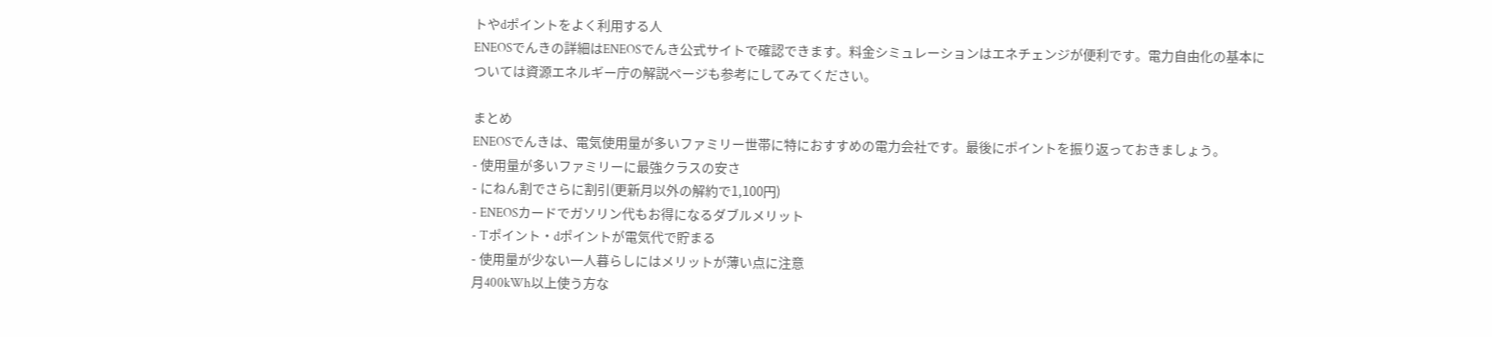トやdポイントをよく利用する人
ENEOSでんきの詳細はENEOSでんき公式サイトで確認できます。料金シミュレーションはエネチェンジが便利です。電力自由化の基本については資源エネルギー庁の解説ページも参考にしてみてください。

まとめ
ENEOSでんきは、電気使用量が多いファミリー世帯に特におすすめの電力会社です。最後にポイントを振り返っておきましょう。
- 使用量が多いファミリーに最強クラスの安さ
- にねん割でさらに割引(更新月以外の解約で1,100円)
- ENEOSカードでガソリン代もお得になるダブルメリット
- Tポイント・dポイントが電気代で貯まる
- 使用量が少ない一人暮らしにはメリットが薄い点に注意
月400kWh以上使う方な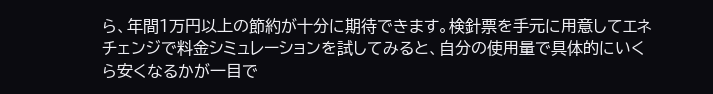ら、年間1万円以上の節約が十分に期待できます。検針票を手元に用意してエネチェンジで料金シミュレーションを試してみると、自分の使用量で具体的にいくら安くなるかが一目で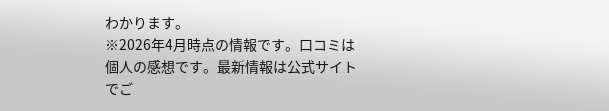わかります。
※2026年4月時点の情報です。口コミは個人の感想です。最新情報は公式サイトでご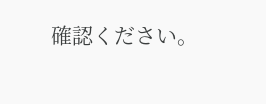確認ください。